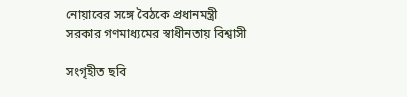নোয়াবের সঙ্গে বৈঠকে প্রধানমন্ত্রী
সরকার গণমাধ্যমের স্বাধীনতায় বিশ্বাসী

সংগৃহীত ছবি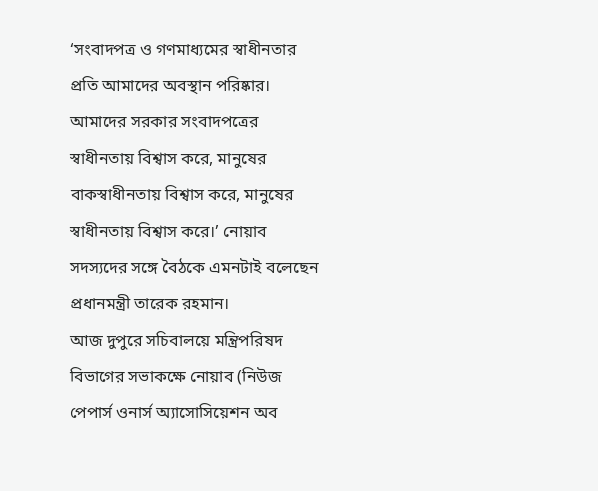‘সংবাদপত্র ও গণমাধ্যমের স্বাধীনতার প্রতি আমাদের অবস্থান পরিষ্কার। আমাদের সরকার সংবাদপত্রের স্বাধীনতায় বিশ্বাস করে, মানুষের বাকস্বাধীনতায় বিশ্বাস করে, মানুষের স্বাধীনতায় বিশ্বাস করে।’ নোয়াব সদস্যদের সঙ্গে বৈঠকে এমনটাই বলেছেন প্রধানমন্ত্রী তারেক রহমান।
আজ দুপুরে সচিবালয়ে মন্ত্রিপরিষদ বিভাগের সভাকক্ষে নোয়াব (নিউজ পেপার্স ওনার্স অ্যাসোসিয়েশন অব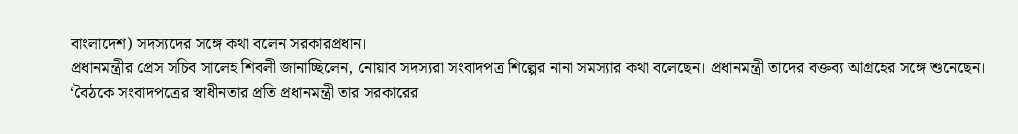বাংলাদেশ) সদস্যদের সঙ্গে কথা বলেন সরকারপ্রধান।
প্রধানমন্ত্রীর প্রেস সচিব সালেহ শিবলী জানাচ্ছিলেন, নোয়াব সদস্যরা সংবাদপত্র শিল্পের নানা সমস্যার কথা বলেছেন। প্রধানমন্ত্রী তাদের বক্তব্য আগ্রহের সঙ্গে শুনেছেন।
‘বৈঠকে সংবাদপত্রের স্বাধীনতার প্রতি প্রধানমন্ত্রী তার সরকারের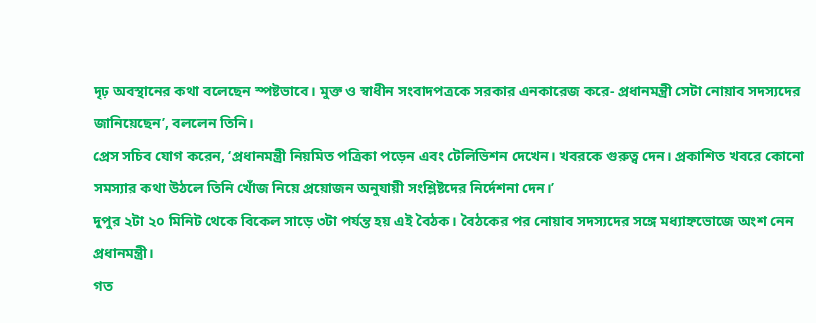দৃঢ় অবস্থানের কথা বলেছেন স্পষ্টভাবে। মুক্ত ও স্বাধীন সংবাদপত্রকে সরকার এনকারেজ করে- প্রধানমন্ত্রী সেটা নোয়াব সদস্যদের জানিয়েছেন’, বললেন তিনি।
প্রেস সচিব যোগ করেন, ‘প্রধানমন্ত্রী নিয়মিত পত্রিকা পড়েন এবং টেলিভিশন দেখেন। খবরকে গুরুত্ব দেন। প্রকাশিত খবরে কোনো সমস্যার কথা উঠলে তিনি খোঁজ নিয়ে প্রয়োজন অনুযায়ী সংশ্লিষ্টদের নির্দেশনা দেন।’
দুপুর ২টা ২০ মিনিট থেকে বিকেল সাড়ে ৩টা পর্যন্ত হয় এই বৈঠক। বৈঠকের পর নোয়াব সদস্যদের সঙ্গে মধ্যাহ্নভোজে অংশ নেন প্রধানমন্ত্রী।
গত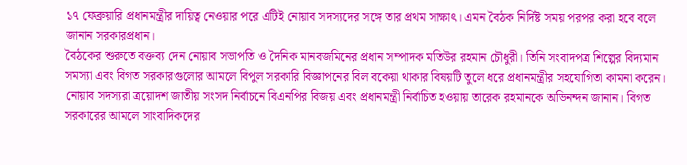১৭ ফেব্রুয়ারি প্রধানমন্ত্রীর দায়িত্ব নেওয়ার পরে এটিই নোয়াব সদস্যদের সঙ্গে তার প্রথম সাক্ষাৎ। এমন বৈঠক নির্দিষ্ট সময় পরপর করা হবে বলে জানান সরকারপ্রধান।
বৈঠকের শুরুতে বক্তব্য দেন নোয়াব সভাপতি ও দৈনিক মানবজমিনের প্রধান সম্পাদক মতিউর রহমান চৌধুরী। তিনি সংবাদপত্র শিল্পের বিদ্যমান সমস্যা এবং বিগত সরকারগুলোর আমলে বিপুল সরকারি বিজ্ঞাপনের বিল বকেয়া থাকার বিষয়টি তুলে ধরে প্রধানমন্ত্রীর সহযোগিতা কামনা করেন।
নোয়াব সদস্যরা ত্রয়োদশ জাতীয় সংসদ নির্বাচনে বিএনপির বিজয় এবং প্রধানমন্ত্রী নির্বাচিত হওয়ায় তারেক রহমানকে অভিনন্দন জানান। বিগত সরকারের আমলে সাংবাদিকদের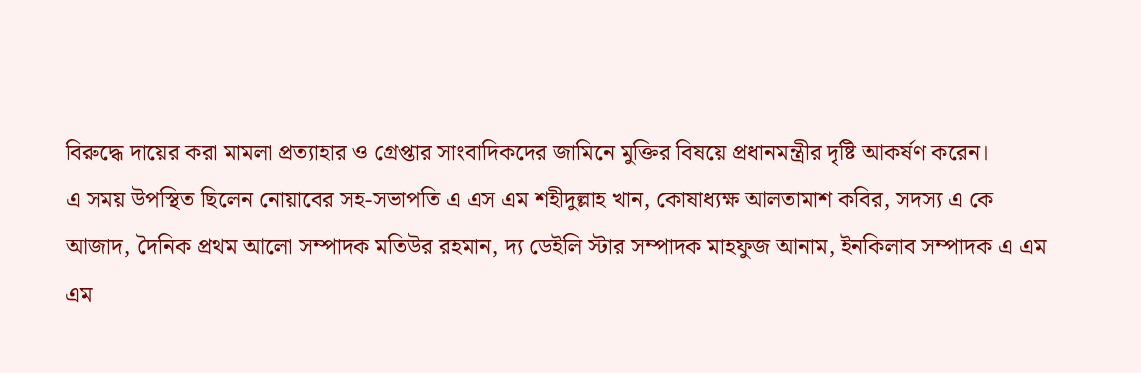বিরুদ্ধে দায়ের করা মামলা প্রত্যাহার ও গ্রেপ্তার সাংবাদিকদের জামিনে মুক্তির বিষয়ে প্রধানমন্ত্রীর দৃষ্টি আকর্ষণ করেন।
এ সময় উপস্থিত ছিলেন নোয়াবের সহ-সভাপতি এ এস এম শহীদুল্লাহ খান, কোষাধ্যক্ষ আলতামাশ কবির, সদস্য এ কে আজাদ, দৈনিক প্রথম আলো সম্পাদক মতিউর রহমান, দ্য ডেইলি স্টার সম্পাদক মাহফুজ আনাম, ইনকিলাব সম্পাদক এ এম এম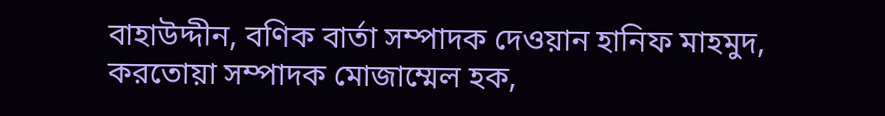বাহাউদ্দীন, বণিক বার্তা সম্পাদক দেওয়ান হানিফ মাহমুদ, করতোয়া সম্পাদক মোজাম্মেল হক,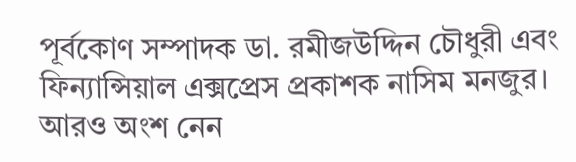পূর্বকোণ সম্পাদক ডা. রমীজউদ্দিন চৌধুরী এবং ফিন্যান্সিয়াল এক্সপ্রেস প্রকাশক নাসিম মনজুর।
আরও অংশ নেন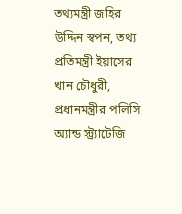তথ্যমন্ত্রী জহির উদ্দিন স্বপন, তথ্য প্রতিমন্ত্রী ইয়াসের খান চৌধুরী, প্রধানমন্ত্রীর পলিসি অ্যান্ড স্ট্র্যাটেজি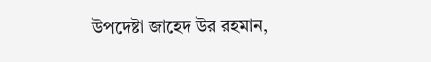উপদেষ্টা জাহেদ উর রহমান,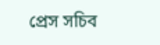প্রেস সচিব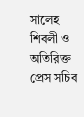সালেহ শিবলী ও অতিরিক্ত প্রেস সচিব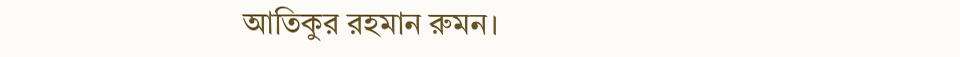আতিকুর রহমান রুমন।